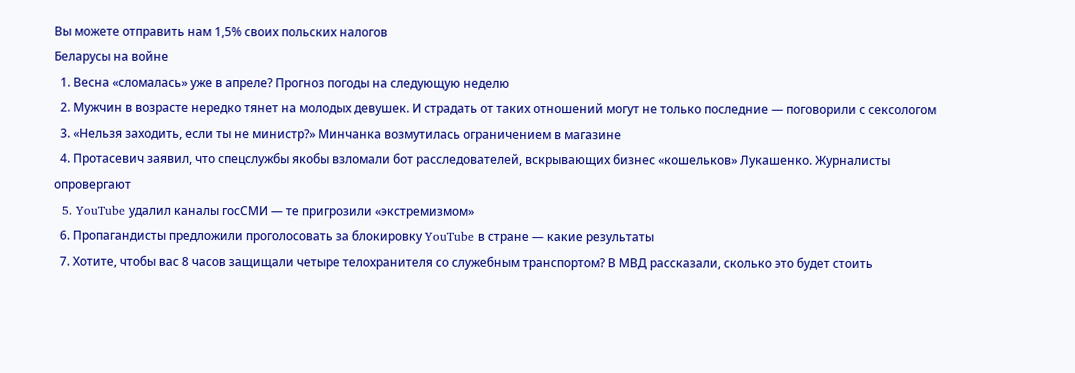Вы можете отправить нам 1,5% своих польских налогов
Беларусы на войне
  1. Весна «сломалась» уже в апреле? Прогноз погоды на следующую неделю
  2. Мужчин в возрасте нередко тянет на молодых девушек. И страдать от таких отношений могут не только последние — поговорили с сексологом
  3. «Нельзя заходить, если ты не министр?» Минчанка возмутилась ограничением в магазине
  4. Протасевич заявил, что спецслужбы якобы взломали бот расследователей, вскрывающих бизнес «кошельков» Лукашенко. Журналисты опровергают
  5. YouTube удалил каналы госСМИ — те пригрозили «экстремизмом»
  6. Пропагандисты предложили проголосовать за блокировку YouTube в стране — какие результаты
  7. Хотите, чтобы вас 8 часов защищали четыре телохранителя со служебным транспортом? В МВД рассказали, сколько это будет стоить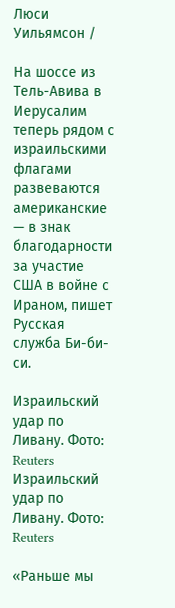Люси Уильямсон /

На шоссе из Тель-Авива в Иерусалим теперь рядом с израильскими флагами развеваются американские — в знак благодарности за участие США в войне с Ираном, пишет Русская служба Би-би-си.

Израильский удар по Ливану. Фото: Reuters
Израильский удар по Ливану. Фото: Reuters

«Раньше мы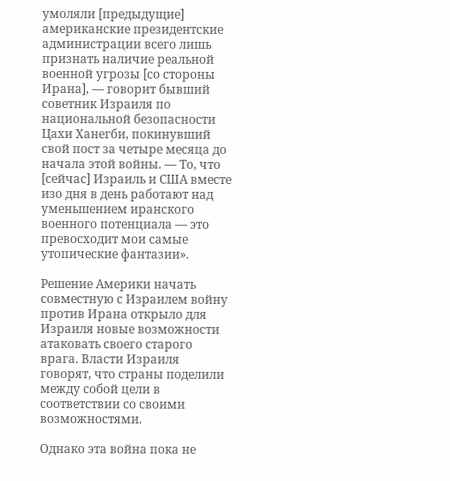умоляли [предыдущие] американские президентские администрации всего лишь признать наличие реальной военной угрозы [со стороны Ирана], — говорит бывший советник Израиля по национальной безопасности Цахи Ханегби, покинувший свой пост за четыре месяца до начала этой войны. — То, что [сейчас] Израиль и США вместе изо дня в день работают над уменьшением иранского военного потенциала — это превосходит мои самые утопические фантазии».

Решение Америки начать совместную с Израилем войну против Ирана открыло для Израиля новые возможности атаковать своего старого врага. Власти Израиля говорят, что страны поделили между собой цели в соответствии со своими возможностями.

Однако эта война пока не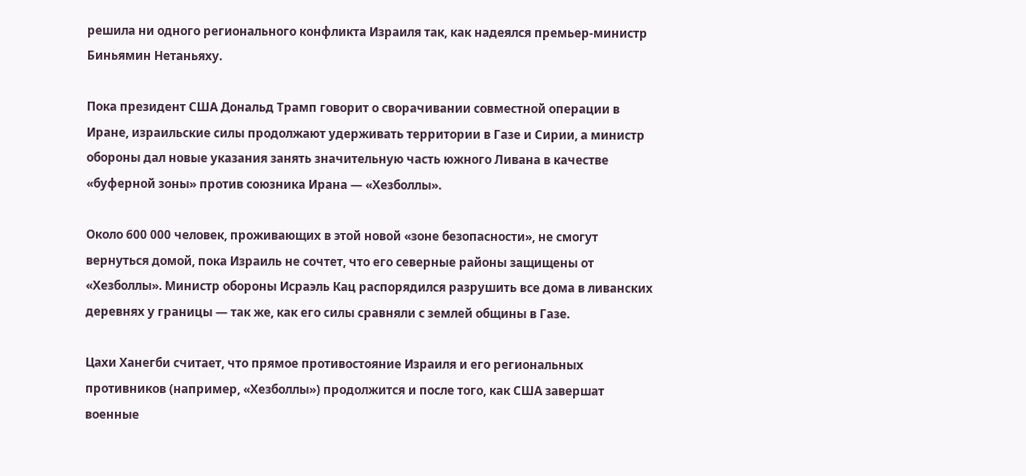решила ни одного регионального конфликта Израиля так, как надеялся премьер-министр Биньямин Нетаньяху.

Пока президент США Дональд Трамп говорит о сворачивании совместной операции в Иране, израильские силы продолжают удерживать территории в Газе и Сирии, а министр обороны дал новые указания занять значительную часть южного Ливана в качестве «буферной зоны» против союзника Ирана — «Хезболлы».

Около 600 000 человек, проживающих в этой новой «зоне безопасности», не смогут вернуться домой, пока Израиль не сочтет, что его северные районы защищены от «Хезболлы». Министр обороны Исраэль Кац распорядился разрушить все дома в ливанских деревнях у границы — так же, как его силы сравняли с землей общины в Газе.

Цахи Ханегби считает, что прямое противостояние Израиля и его региональных противников (например, «Хезболлы») продолжится и после того, как США завершат военные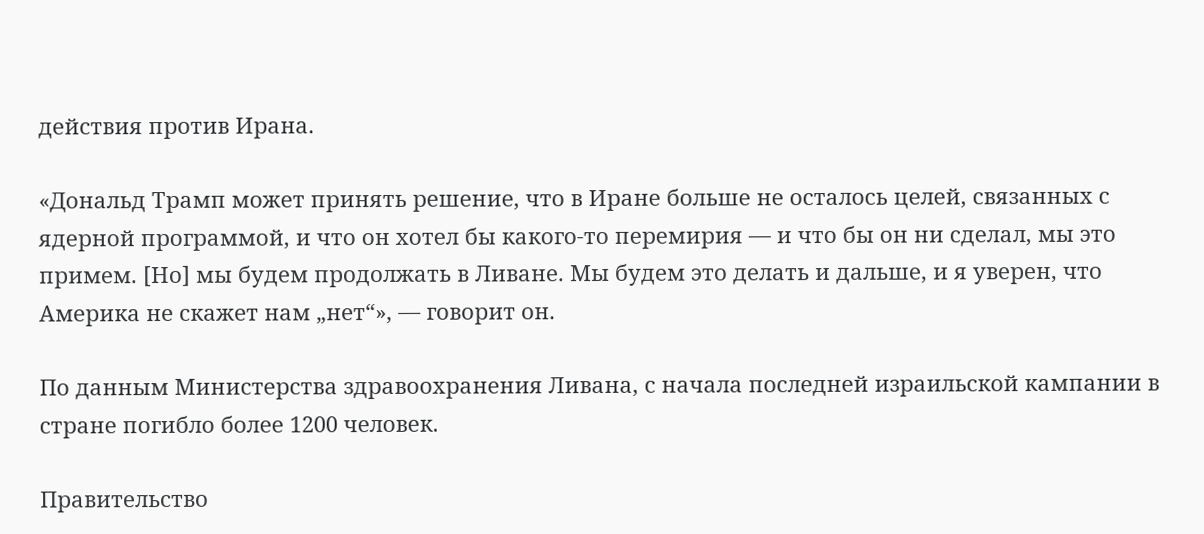действия против Ирана.

«Дональд Трамп может принять решение, что в Иране больше не осталось целей, связанных с ядерной программой, и что он хотел бы какого-то перемирия — и что бы он ни сделал, мы это примем. [Но] мы будем продолжать в Ливане. Мы будем это делать и дальше, и я уверен, что Америка не скажет нам „нет“», — говорит он.

По данным Министерства здравоохранения Ливана, с начала последней израильской кампании в стране погибло более 1200 человек.

Правительство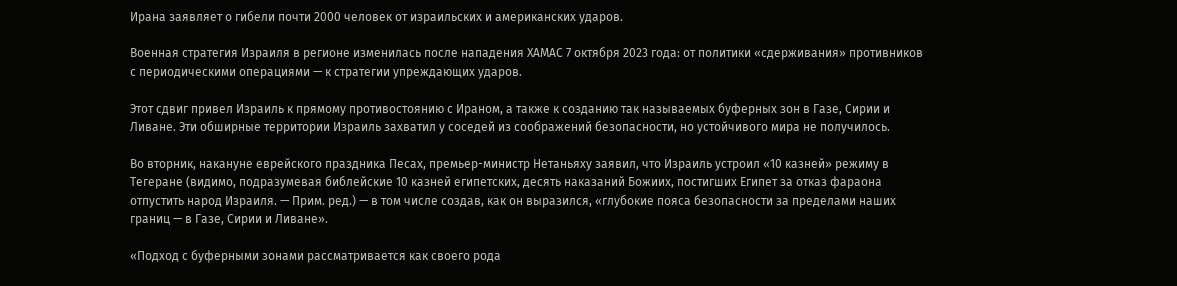Ирана заявляет о гибели почти 2000 человек от израильских и американских ударов.

Военная стратегия Израиля в регионе изменилась после нападения ХАМАС 7 октября 2023 года: от политики «сдерживания» противников с периодическими операциями — к стратегии упреждающих ударов.

Этот сдвиг привел Израиль к прямому противостоянию с Ираном, а также к созданию так называемых буферных зон в Газе, Сирии и Ливане. Эти обширные территории Израиль захватил у соседей из соображений безопасности, но устойчивого мира не получилось.

Во вторник, накануне еврейского праздника Песах, премьер-министр Нетаньяху заявил, что Израиль устроил «10 казней» режиму в Тегеране (видимо, подразумевая библейские 10 казней египетских, десять наказаний Божиих, постигших Египет за отказ фараона отпустить народ Израиля. — Прим. ред.) — в том числе создав, как он выразился, «глубокие пояса безопасности за пределами наших границ — в Газе, Сирии и Ливане».

«Подход с буферными зонами рассматривается как своего рода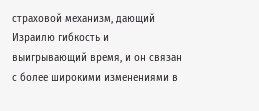страховой механизм, дающий Израилю гибкость и выигрывающий время, и он связан с более широкими изменениями в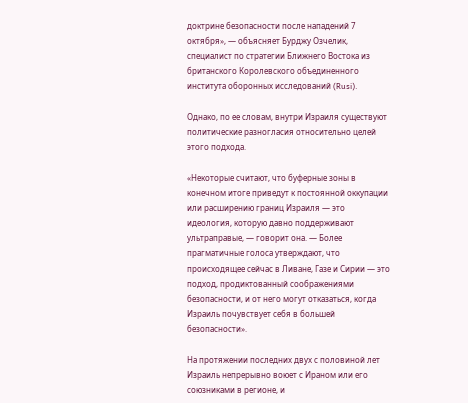доктрине безопасности после нападений 7 октября», — объясняет Бурджу Озчелик, специалист по стратегии Ближнего Востока из британского Королевского объединенного института оборонных исследований (Rusi).

Однако, по ее словам, внутри Израиля существуют политические разногласия относительно целей этого подхода.

«Некоторые считают, что буферные зоны в конечном итоге приведут к постоянной оккупации или расширению границ Израиля — это идеология, которую давно поддерживают ультраправые, — говорит она. — Более прагматичные голоса утверждают, что происходящее сейчас в Ливане, Газе и Сирии — это подход, продиктованный соображениями безопасности, и от него могут отказаться, когда Израиль почувствует себя в большей безопасности».

На протяжении последних двух с половиной лет Израиль непрерывно воюет с Ираном или его союзниками в регионе, и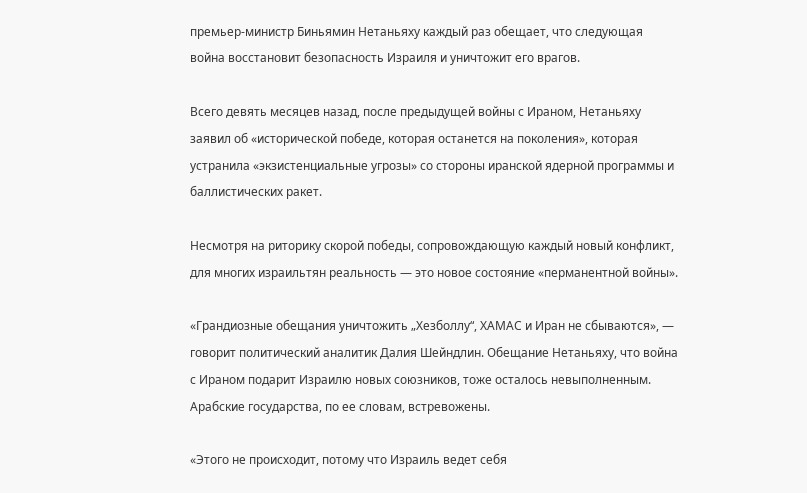премьер-министр Биньямин Нетаньяху каждый раз обещает, что следующая война восстановит безопасность Израиля и уничтожит его врагов.

Всего девять месяцев назад, после предыдущей войны с Ираном, Нетаньяху заявил об «исторической победе, которая останется на поколения», которая устранила «экзистенциальные угрозы» со стороны иранской ядерной программы и баллистических ракет.

Несмотря на риторику скорой победы, сопровождающую каждый новый конфликт, для многих израильтян реальность — это новое состояние «перманентной войны».

«Грандиозные обещания уничтожить „Хезболлу“, ХАМАС и Иран не сбываются», — говорит политический аналитик Далия Шейндлин. Обещание Нетаньяху, что война с Ираном подарит Израилю новых союзников, тоже осталось невыполненным. Арабские государства, по ее словам, встревожены.

«Этого не происходит, потому что Израиль ведет себя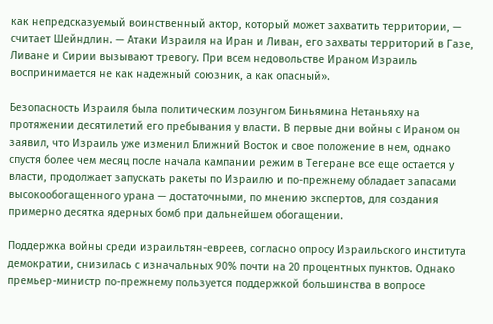как непредсказуемый воинственный актор, который может захватить территории, — считает Шейндлин. — Атаки Израиля на Иран и Ливан, его захваты территорий в Газе, Ливане и Сирии вызывают тревогу. При всем недовольстве Ираном Израиль воспринимается не как надежный союзник, а как опасный».

Безопасность Израиля была политическим лозунгом Биньямина Нетаньяху на протяжении десятилетий его пребывания у власти. В первые дни войны с Ираном он заявил, что Израиль уже изменил Ближний Восток и свое положение в нем, однако спустя более чем месяц после начала кампании режим в Тегеране все еще остается у власти, продолжает запускать ракеты по Израилю и по-прежнему обладает запасами высокообогащенного урана — достаточными, по мнению экспертов, для создания примерно десятка ядерных бомб при дальнейшем обогащении.

Поддержка войны среди израильтян-евреев, согласно опросу Израильского института демократии, снизилась с изначальных 90% почти на 20 процентных пунктов. Однако премьер-министр по-прежнему пользуется поддержкой большинства в вопросе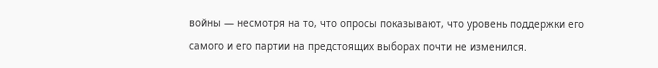войны — несмотря на то, что опросы показывают, что уровень поддержки его самого и его партии на предстоящих выборах почти не изменился.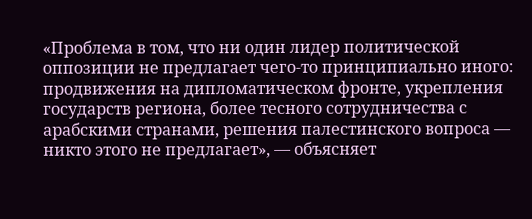«Проблема в том, что ни один лидер политической оппозиции не предлагает чего-то принципиально иного: продвижения на дипломатическом фронте, укрепления государств региона, более тесного сотрудничества с арабскими странами, решения палестинского вопроса — никто этого не предлагает», — объясняет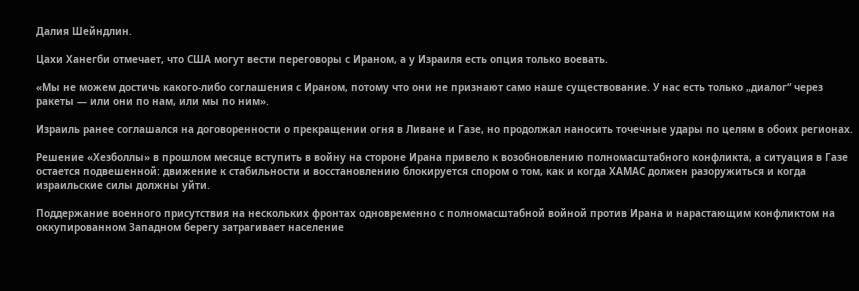Далия Шейндлин.

Цахи Ханегби отмечает, что США могут вести переговоры с Ираном, а у Израиля есть опция только воевать.

«Мы не можем достичь какого-либо соглашения с Ираном, потому что они не признают само наше существование. У нас есть только „диалог“ через ракеты — или они по нам, или мы по ним».

Израиль ранее соглашался на договоренности о прекращении огня в Ливане и Газе, но продолжал наносить точечные удары по целям в обоих регионах.

Решение «Хезболлы» в прошлом месяце вступить в войну на стороне Ирана привело к возобновлению полномасштабного конфликта, а ситуация в Газе остается подвешенной: движение к стабильности и восстановлению блокируется спором о том, как и когда ХАМАС должен разоружиться и когда израильские силы должны уйти.

Поддержание военного присутствия на нескольких фронтах одновременно с полномасштабной войной против Ирана и нарастающим конфликтом на оккупированном Западном берегу затрагивает население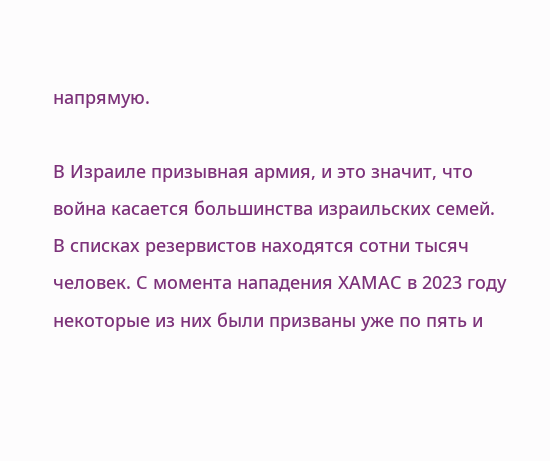напрямую.

В Израиле призывная армия, и это значит, что война касается большинства израильских семей. В списках резервистов находятся сотни тысяч человек. С момента нападения ХАМАС в 2023 году некоторые из них были призваны уже по пять и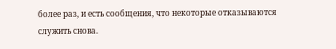более раз, и есть сообщения, что некоторые отказываются служить снова.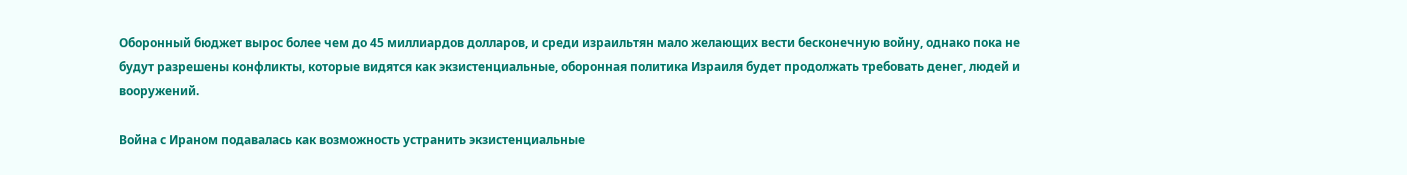Оборонный бюджет вырос более чем до 45 миллиардов долларов, и среди израильтян мало желающих вести бесконечную войну, однако пока не будут разрешены конфликты, которые видятся как экзистенциальные, оборонная политика Израиля будет продолжать требовать денег, людей и вооружений.

Война с Ираном подавалась как возможность устранить экзистенциальные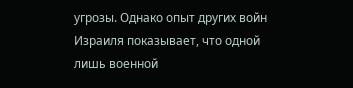угрозы. Однако опыт других войн Израиля показывает, что одной лишь военной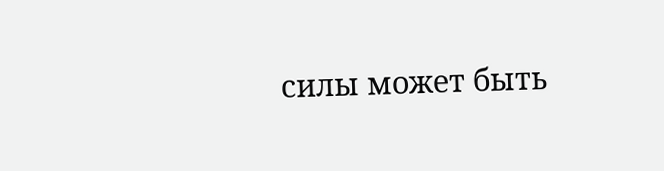силы может быть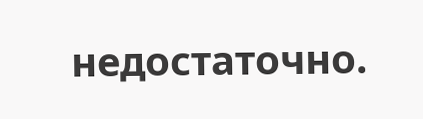недостаточно.